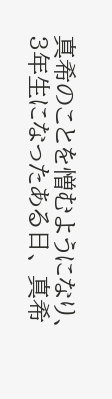真希のことを憎むようになり、 3年生になったある日、 真希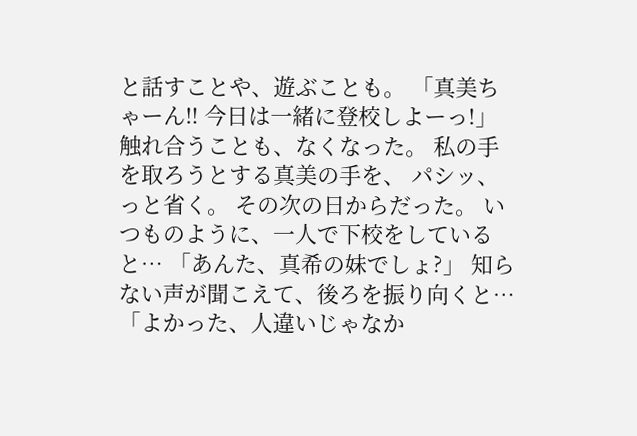と話すことや、遊ぶことも。 「真美ちゃーん‼ 今日は一緒に登校しよーっ!」 触れ合うことも、なくなった。 私の手を取ろうとする真美の手を、 パシッ、っと省く。 その次の日からだった。 いつものように、一人で下校をしていると… 「あんた、真希の妹でしょ?」 知らない声が聞こえて、後ろを振り向くと… 「よかった、人違いじゃなか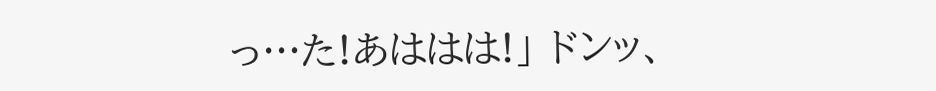っ…た!あははは!」 ドンッ、